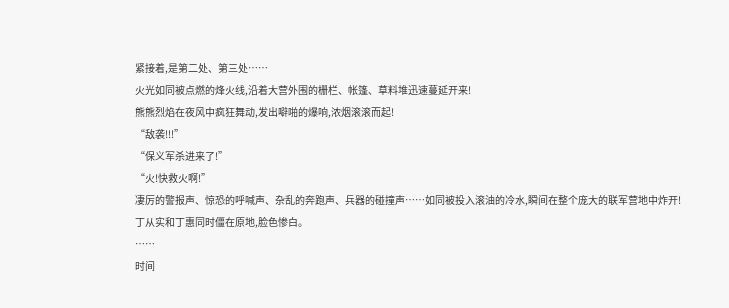紧接着,是第二处、第三处……
火光如同被点燃的烽火线,沿着大营外围的栅栏、帐篷、草料堆迅速蔓延开来!
熊熊烈焰在夜风中疯狂舞动,发出噼啪的爆响,浓烟滚滚而起!
“敌袭!!!”
“保义军杀进来了!”
“火!快救火啊!”
凄厉的警报声、惊恐的呼喊声、杂乱的奔跑声、兵器的碰撞声……如同被投入滚油的冷水,瞬间在整个庞大的联军营地中炸开!
丁从实和丁惠同时僵在原地,脸色惨白。
……
时间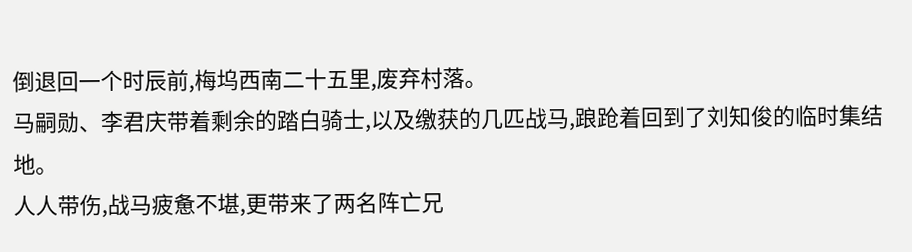倒退回一个时辰前,梅坞西南二十五里,废弃村落。
马嗣勋、李君庆带着剩余的踏白骑士,以及缴获的几匹战马,踉跄着回到了刘知俊的临时集结地。
人人带伤,战马疲惫不堪,更带来了两名阵亡兄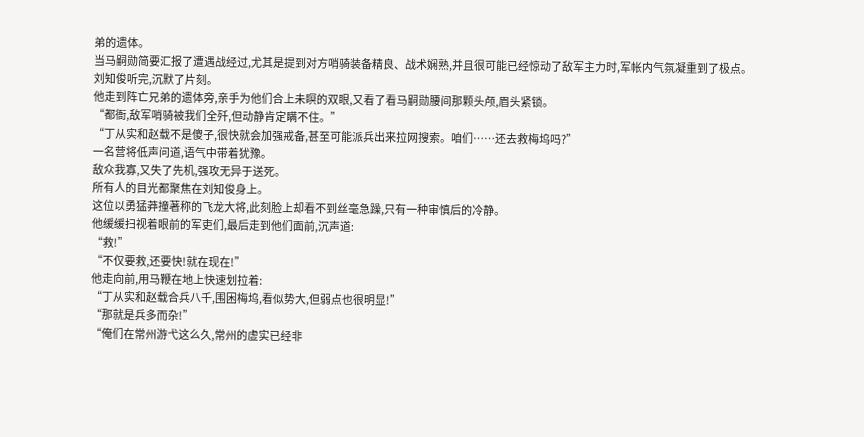弟的遗体。
当马嗣勋简要汇报了遭遇战经过,尤其是提到对方哨骑装备精良、战术娴熟,并且很可能已经惊动了敌军主力时,军帐内气氛凝重到了极点。
刘知俊听完,沉默了片刻。
他走到阵亡兄弟的遗体旁,亲手为他们合上未瞑的双眼,又看了看马嗣勋腰间那颗头颅,眉头紧锁。
“都衙,敌军哨骑被我们全歼,但动静肯定瞒不住。”
“丁从实和赵载不是傻子,很快就会加强戒备,甚至可能派兵出来拉网搜索。咱们……还去救梅坞吗?”
一名营将低声问道,语气中带着犹豫。
敌众我寡,又失了先机,强攻无异于送死。
所有人的目光都聚焦在刘知俊身上。
这位以勇猛莽撞著称的飞龙大将,此刻脸上却看不到丝毫急躁,只有一种审慎后的冷静。
他缓缓扫视着眼前的军吏们,最后走到他们面前,沉声道:
“救!”
“不仅要救,还要快!就在现在!”
他走向前,用马鞭在地上快速划拉着:
“丁从实和赵载合兵八千,围困梅坞,看似势大,但弱点也很明显!”
“那就是兵多而杂!”
“俺们在常州游弋这么久,常州的虚实已经非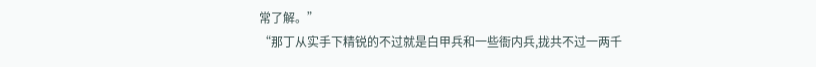常了解。”
“那丁从实手下精锐的不过就是白甲兵和一些衙内兵,拢共不过一两千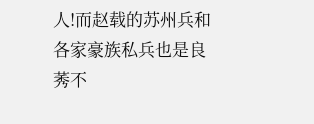人!而赵载的苏州兵和各家豪族私兵也是良莠不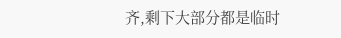齐,剩下大部分都是临时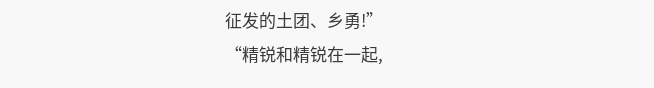征发的土团、乡勇!”
“精锐和精锐在一起,